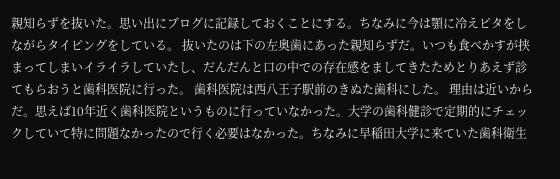親知らずを抜いた。思い出にブログに記録しておくことにする。ちなみに今は顎に冷えピタをしながらタイピングをしている。 抜いたのは下の左奥歯にあった親知らずだ。いつも食べかすが挟まってしまいイライラしていたし、だんだんと口の中での存在感をましてきたためとりあえず診てもらおうと歯科医院に行った。 歯科医院は西八王子駅前のきぬた歯科にした。 理由は近いからだ。思えば10年近く歯科医院というものに行っていなかった。大学の歯科健診で定期的にチェックしていて特に問題なかったので行く必要はなかった。ちなみに早稲田大学に来ていた歯科衛生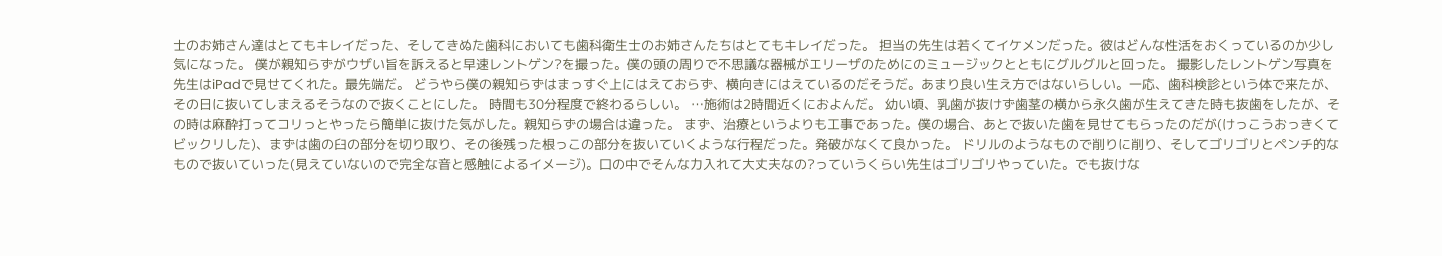士のお姉さん達はとてもキレイだった、そしてきぬた歯科においても歯科衛生士のお姉さんたちはとてもキレイだった。 担当の先生は若くてイケメンだった。彼はどんな性活をおくっているのか少し気になった。 僕が親知らずがウザい旨を訴えると早速レントゲン?を撮った。僕の頭の周りで不思議な器械がエリーザのためにのミュージックとともにグルグルと回った。 撮影したレントゲン写真を先生はiPadで見せてくれた。最先端だ。 どうやら僕の親知らずはまっすぐ上にはえておらず、横向きにはえているのだそうだ。あまり良い生え方ではないらしい。一応、歯科検診という体で来たが、その日に抜いてしまえるそうなので抜くことにした。 時間も30分程度で終わるらしい。 …施術は2時間近くにおよんだ。 幼い頃、乳歯が抜けず歯茎の横から永久歯が生えてきた時も抜歯をしたが、その時は麻酔打ってコリっとやったら簡単に抜けた気がした。親知らずの場合は違った。 まず、治療というよりも工事であった。僕の場合、あとで抜いた歯を見せてもらったのだが(けっこうおっきくてビックリした)、まずは歯の臼の部分を切り取り、その後残った根っこの部分を抜いていくような行程だった。発破がなくて良かった。 ドリルのようなもので削りに削り、そしてゴリゴリとペンチ的なもので抜いていった(見えていないので完全な音と感触によるイメージ)。口の中でそんな力入れて大丈夫なの?っていうくらい先生はゴリゴリやっていた。でも抜けな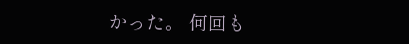かった。 何回も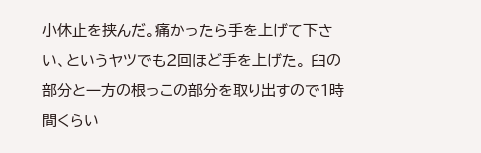小休止を挟んだ。痛かったら手を上げて下さい、というヤツでも2回ほど手を上げた。 臼の部分と一方の根っこの部分を取り出すので1時間くらい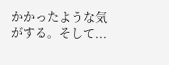かかったような気がする。そして...